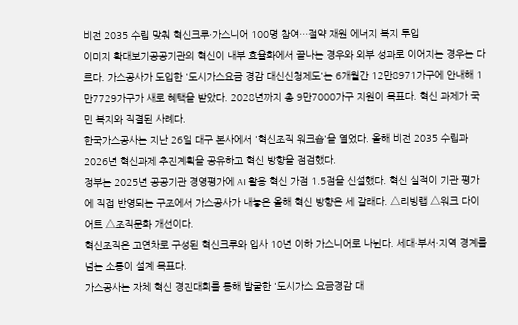비전 2035 수립 맞춰 혁신크루·가스니어 100명 참여…절약 재원 에너지 복지 투입
이미지 확대보기공공기관의 혁신이 내부 효율화에서 끝나는 경우와 외부 성과로 이어지는 경우는 다르다. 가스공사가 도입한 '도시가스요금 경감 대신신청제도'는 6개월간 12만8971가구에 안내해 1만7729가구가 새로 혜택을 받았다. 2028년까지 총 9만7000가구 지원이 목표다. 혁신 과제가 국민 복지와 직결된 사례다.
한국가스공사는 지난 26일 대구 본사에서 '혁신조직 워크숍'을 열었다. 올해 비전 2035 수립과 2026년 혁신과제 추진계획을 공유하고 혁신 방향을 점검했다.
정부는 2025년 공공기관 경영평가에 AI 활용 혁신 가점 1.5점을 신설했다. 혁신 실적이 기관 평가에 직접 반영되는 구조에서 가스공사가 내놓은 올해 혁신 방향은 세 갈래다. △리빙랩 △워크 다이어트 △조직문화 개선이다.
혁신조직은 고연차로 구성된 혁신크루와 입사 10년 이하 가스니어로 나뉜다. 세대·부서·지역 경계를 넘는 소통이 설계 목표다.
가스공사는 자체 혁신 경진대회를 통해 발굴한 '도시가스 요금경감 대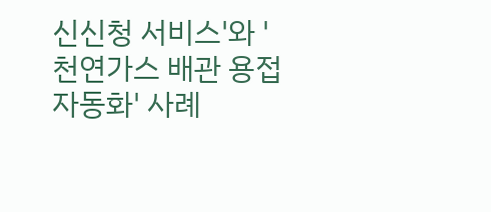신신청 서비스'와 '천연가스 배관 용접 자동화' 사례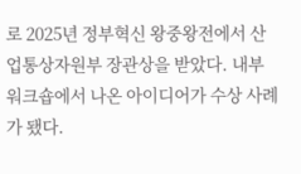로 2025년 정부혁신 왕중왕전에서 산업통상자원부 장관상을 받았다. 내부 워크숍에서 나온 아이디어가 수상 사례가 됐다.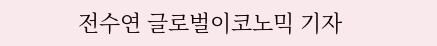전수연 글로벌이코노믹 기자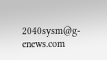2040sysm@g-enews.com